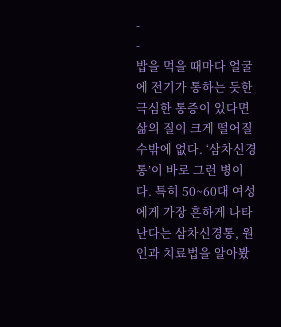-
-
밥을 먹을 때마다 얼굴에 전기가 통하는 듯한 극심한 통증이 있다면 삶의 질이 크게 떨어질 수밖에 없다. ‘삼차신경통’이 바로 그런 병이다. 특히 50~60대 여성에게 가장 흔하게 나타난다는 삼차신경통, 원인과 치료법을 알아봤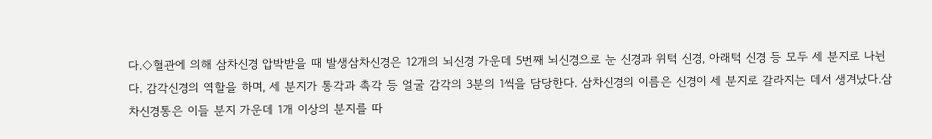다.◇혈관에 의해 삼차신경 압박받을 때 발생삼차신경은 12개의 뇌신경 가운데 5번째 뇌신경으로 눈 신경과 위턱 신경, 아래턱 신경 등 모두 세 분지로 나뉜다. 감각신경의 역할을 하며, 세 분지가 통각과 촉각 등 얼굴 감각의 3분의 1씩을 담당한다. 삼차신경의 이름은 신경이 세 분지로 갈라지는 데서 생겨났다.삼차신경통은 이들 분지 가운데 1개 이상의 분지를 따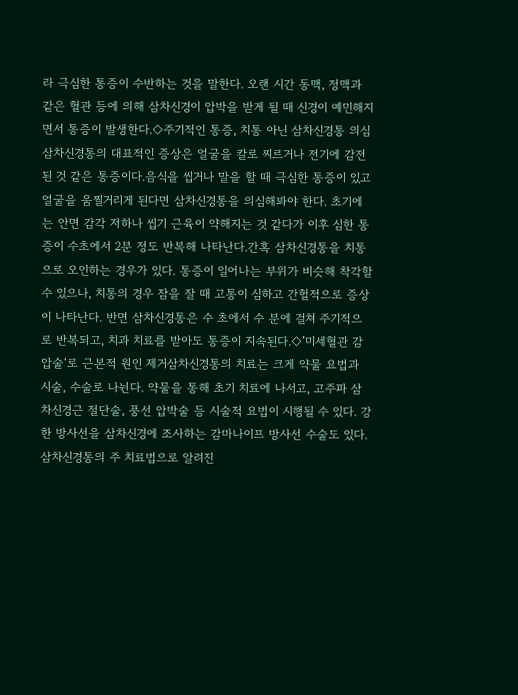라 극심한 통증이 수반하는 것을 말한다. 오랜 시간 동맥, 정맥과 같은 혈관 등에 의해 삼차신경이 압박을 받게 될 때 신경이 예민해지면서 통증이 발생한다.◇주기적인 통증, 치통 아닌 삼차신경통 의심삼차신경통의 대표적인 증상은 얼굴을 칼로 찌르거나 전기에 감전된 것 같은 통증이다.음식을 씹거나 말을 할 때 극심한 통증이 있고 얼굴을 움찔거리게 된다면 삼차신경통을 의심해봐야 한다. 초기에는 안면 감각 저하나 씹기 근육이 약해지는 것 같다가 이후 심한 통증이 수초에서 2분 정도 반복해 나타난다.간혹 삼차신경통을 치통으로 오인하는 경우가 있다. 통증이 일어나는 부위가 비슷해 착각할 수 있으나, 치통의 경우 잠을 잘 때 고통이 심하고 간헐적으로 증상이 나타난다. 반면 삼차신경통은 수 초에서 수 분에 걸쳐 주기적으로 반복되고, 치과 치료를 받아도 통증이 지속된다.◇’미세혈관 감압술‘로 근본적 원인 제거삼차신경통의 치료는 크게 약물 요법과 시술, 수술로 나뉜다. 약물을 통해 초기 치료에 나서고, 고주파 삼차신경근 절단술, 풍선 압박술 등 시술적 요법이 시행될 수 있다. 강한 방사선을 삼차신경에 조사하는 감마나이프 방사선 수술도 있다. 삼차신경통의 주 치료법으로 알려진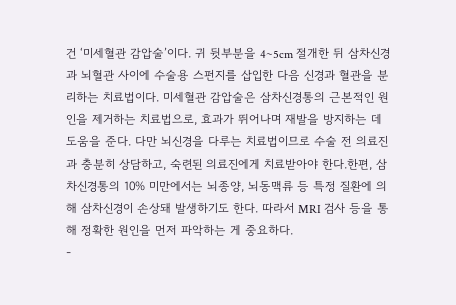건 ‘미세혈관 감압술’이다. 귀 뒷부분을 4~5cm 절개한 뒤 삼차신경과 뇌혈관 사이에 수술용 스펀지를 삽입한 다음 신경과 혈관을 분리하는 치료법이다. 미세혈관 감압술은 삼차신경통의 근본적인 원인을 제거하는 치료법으로, 효과가 뛰어나며 재발을 방지하는 데 도움을 준다. 다만 뇌신경을 다루는 치료법이므로 수술 전 의료진과 충분히 상담하고, 숙련된 의료진에게 치료받아야 한다.한편, 삼차신경통의 10% 미만에서는 뇌종양, 뇌동맥류 등 특정 질환에 의해 삼차신경이 손상돼 발생하기도 한다. 따라서 MRI 검사 등을 통해 정확한 원인을 먼저 파악하는 게 중요하다.
-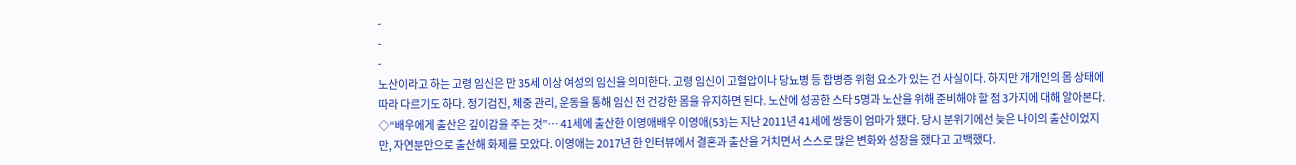-
-
-
노산이라고 하는 고령 임신은 만 35세 이상 여성의 임신을 의미한다. 고령 임신이 고혈압이나 당뇨병 등 합병증 위험 요소가 있는 건 사실이다. 하지만 개개인의 몸 상태에 따라 다르기도 하다. 정기검진, 체중 관리, 운동을 통해 임신 전 건강한 몸을 유지하면 된다. 노산에 성공한 스타 5명과 노산을 위해 준비해야 할 점 3가지에 대해 알아본다. ◇“배우에게 출산은 깊이감을 주는 것”… 41세에 출산한 이영애배우 이영애(53)는 지난 2011년 41세에 쌍둥이 엄마가 됐다. 당시 분위기에선 늦은 나이의 출산이었지만, 자연분만으로 출산해 화제를 모았다. 이영애는 2017년 한 인터뷰에서 결혼과 출산을 거치면서 스스로 많은 변화와 성장을 했다고 고백했다.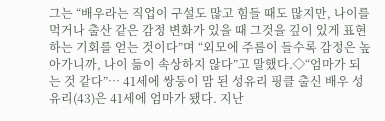그는 “배우라는 직업이 구설도 많고 힘들 때도 많지만, 나이를 먹거나 출산 같은 감정 변화가 있을 때 그것을 깊이 있게 표현하는 기회를 얻는 것이다”며 “외모에 주름이 들수록 감정은 높아가니까, 나이 듦이 속상하지 않다”고 말했다.◇“엄마가 되는 것 같다”… 41세에 쌍둥이 맘 된 성유리 핑클 출신 배우 성유리(43)은 41세에 엄마가 됐다. 지난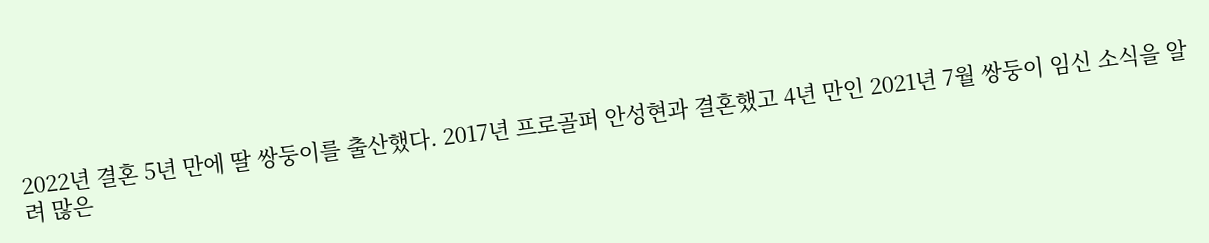2022년 결혼 5년 만에 딸 쌍둥이를 출산했다. 2017년 프로골퍼 안성현과 결혼했고 4년 만인 2021년 7월 쌍둥이 임신 소식을 알려 많은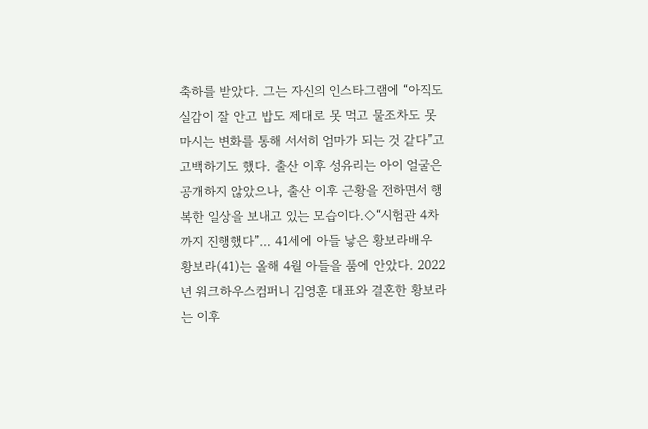축하를 받았다. 그는 자신의 인스타그램에 “아직도 실감이 잘 안고 밥도 제대로 못 먹고 물조차도 못 마시는 변화를 통해 서서히 엄마가 되는 것 같다”고 고백하기도 했다. 출산 이후 성유리는 아이 얼굴은 공개하지 않았으나, 출산 이후 근황을 전하면서 행복한 일상을 보내고 있는 모습이다.◇“시험관 4차까지 진행했다”… 41세에 아들 낳은 황보라배우 황보라(41)는 올해 4월 아들을 품에 안았다. 2022년 워크하우스컴퍼니 김영훈 대표와 결혼한 황보라는 이후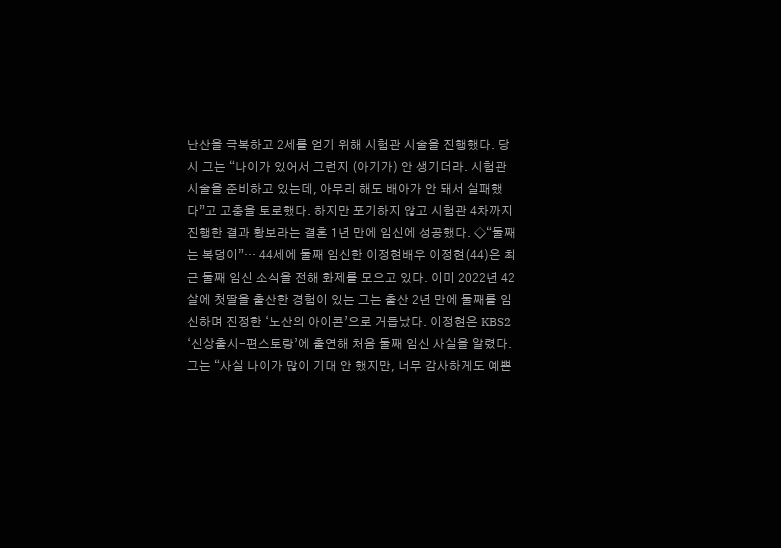난산을 극복하고 2세를 얻기 위해 시험관 시술을 진행했다. 당시 그는 “나이가 있어서 그런지 (아기가) 안 생기더라. 시험관 시술을 준비하고 있는데, 아무리 해도 배아가 안 돼서 실패했다”고 고충을 토로했다. 하지만 포기하지 않고 시험관 4차까지 진행한 결과 황보라는 결혼 1년 만에 임신에 성공했다. ◇“둘째는 복덩이”… 44세에 둘째 임신한 이정현배우 이정현(44)은 최근 둘째 임신 소식을 전해 화제를 모으고 있다. 이미 2022년 42살에 첫딸을 출산한 경험이 있는 그는 출산 2년 만에 둘째를 임신하며 진정한 ‘노산의 아이콘’으로 거듭났다. 이정현은 KBS2 ‘신상출시-편스토랑’에 출연해 처음 둘째 임신 사실을 알렸다. 그는 “사실 나이가 많이 기대 안 했지만, 너무 감사하게도 예쁜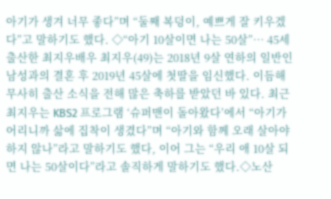아기가 생겨 너무 좋다”며 “둘째 복덩이, 예쁘게 잘 키우겠다”고 말하기도 했다. ◇“아기 10살이면 나는 50살”… 45세 출산한 최지우배우 최지우(49)는 2018년 9살 연하의 일반인 남성과의 결혼 후 2019년 45살에 첫딸을 임신했다. 이듬해 무사히 출산 소식을 전해 많은 축하를 받았던 바 있다. 최근 최지우는 KBS2 프로그램 ‘슈퍼맨이 돌아왔다’에서 “아기가 어리니까 삶에 집착이 생겼다”며 “아기와 함께 오래 살아야 하지 않나”라고 말하기도 했다, 이어 그는 “우리 애 10살 되면 나는 50살이다”라고 솔직하게 말하기도 했다.◇노산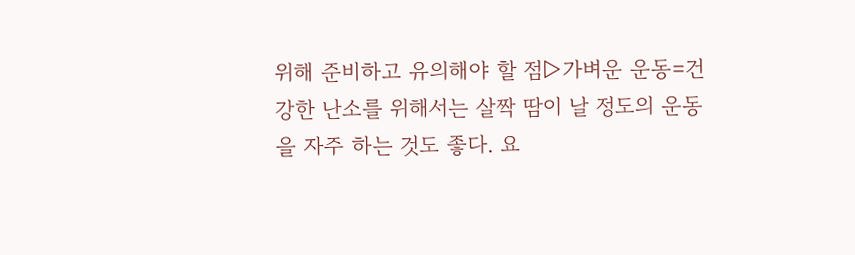위해 준비하고 유의해야 할 점▷가벼운 운동=건강한 난소를 위해서는 살짝 땀이 날 정도의 운동을 자주 하는 것도 좋다. 요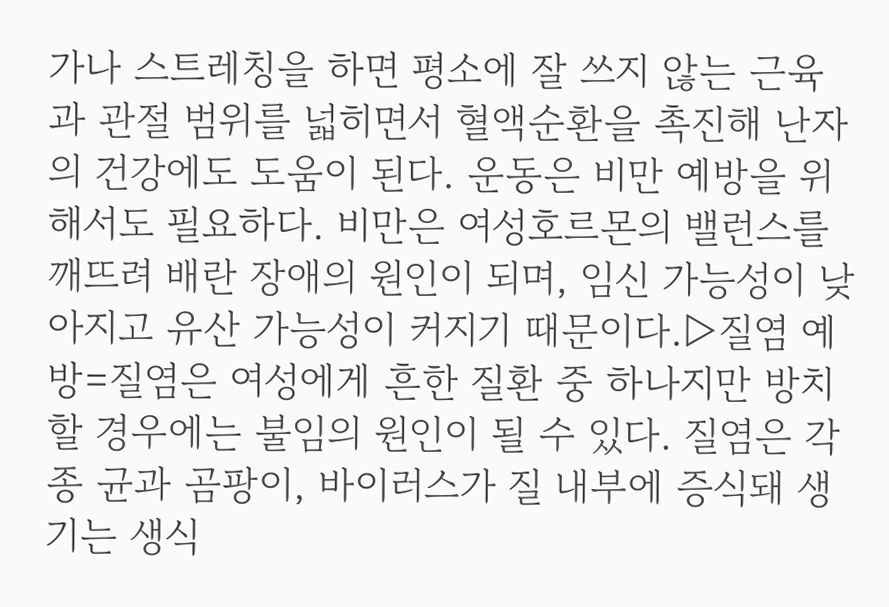가나 스트레칭을 하면 평소에 잘 쓰지 않는 근육과 관절 범위를 넓히면서 혈액순환을 촉진해 난자의 건강에도 도움이 된다. 운동은 비만 예방을 위해서도 필요하다. 비만은 여성호르몬의 밸런스를 깨뜨려 배란 장애의 원인이 되며, 임신 가능성이 낮아지고 유산 가능성이 커지기 때문이다.▷질염 예방=질염은 여성에게 흔한 질환 중 하나지만 방치할 경우에는 불임의 원인이 될 수 있다. 질염은 각종 균과 곰팡이, 바이러스가 질 내부에 증식돼 생기는 생식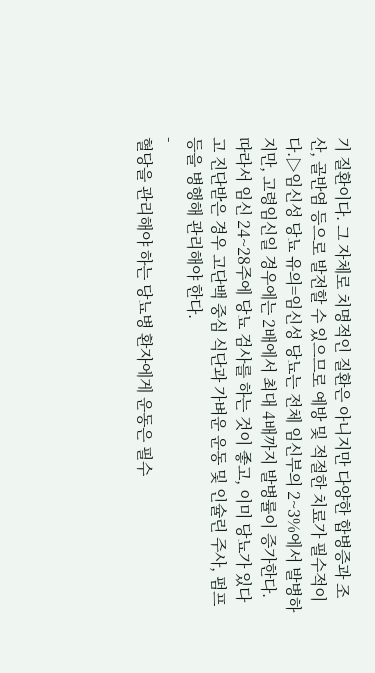기 질환이다. 그 자체로 치명적인 질환은 아니지만 다양한 합병증과 조산, 골반염 등으로 발전할 수 있으므로 예방 및 적절한 치료가 필수적이다.▷임신성 당뇨 유의=임신성 당뇨는 전체 임신부의 2~3%에서 발병하지만, 고령임신일 경우에는 2배에서 최대 4배까지 발병률이 증가한다. 따라서 임신 24~28주에 당뇨 검사를 하는 것이 좋고, 이미 당뇨가 있다고 진단받은 경우 고단백 중심 식단과 가벼운 운동 및 인슐린 주사, 펌프 등을 병행해 관리해야 한다.
-
혈당을 관리해야 하는 당뇨병 환자에게 운동은 필수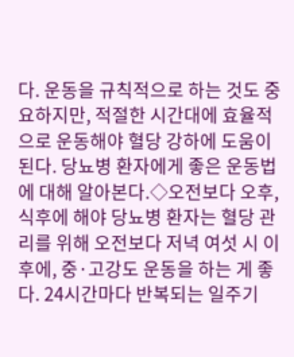다. 운동을 규칙적으로 하는 것도 중요하지만, 적절한 시간대에 효율적으로 운동해야 혈당 강하에 도움이 된다. 당뇨병 환자에게 좋은 운동법에 대해 알아본다.◇오전보다 오후, 식후에 해야 당뇨병 환자는 혈당 관리를 위해 오전보다 저녁 여섯 시 이후에, 중·고강도 운동을 하는 게 좋다. 24시간마다 반복되는 일주기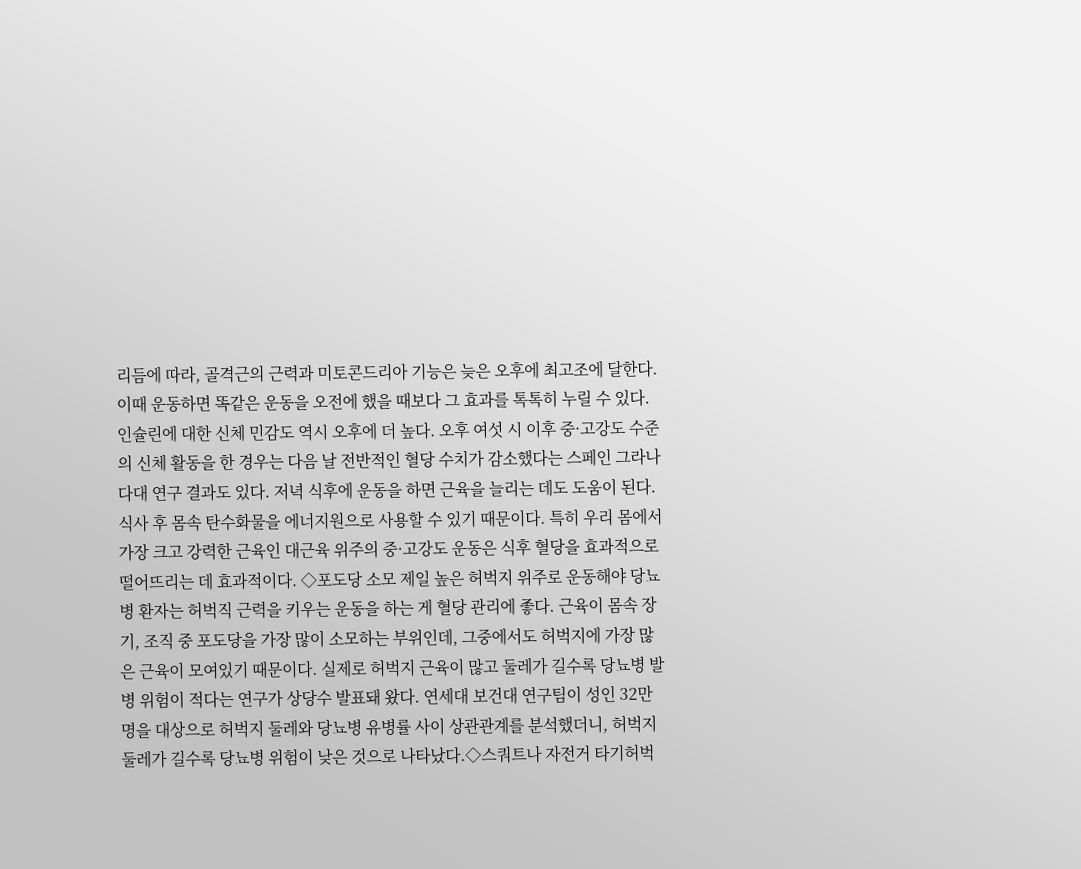리듬에 따라, 골격근의 근력과 미토콘드리아 기능은 늦은 오후에 최고조에 달한다. 이때 운동하면 똑같은 운동을 오전에 했을 때보다 그 효과를 톡톡히 누릴 수 있다. 인슐린에 대한 신체 민감도 역시 오후에 더 높다. 오후 여섯 시 이후 중·고강도 수준의 신체 활동을 한 경우는 다음 날 전반적인 혈당 수치가 감소했다는 스페인 그라나다대 연구 결과도 있다. 저녁 식후에 운동을 하면 근육을 늘리는 데도 도움이 된다. 식사 후 몸속 탄수화물을 에너지원으로 사용할 수 있기 때문이다. 특히 우리 몸에서 가장 크고 강력한 근육인 대근육 위주의 중·고강도 운동은 식후 혈당을 효과적으로 떨어뜨리는 데 효과적이다. ◇포도당 소모 제일 높은 허벅지 위주로 운동해야 당뇨병 환자는 허벅직 근력을 키우는 운동을 하는 게 혈당 관리에 좋다. 근육이 몸속 장기, 조직 중 포도당을 가장 많이 소모하는 부위인데, 그중에서도 허벅지에 가장 많은 근육이 모여있기 때문이다. 실제로 허벅지 근육이 많고 둘레가 길수록 당뇨병 발병 위험이 적다는 연구가 상당수 발표돼 왔다. 연세대 보건대 연구팀이 성인 32만 명을 대상으로 허벅지 둘레와 당뇨병 유병률 사이 상관관계를 분석했더니, 허벅지 둘레가 길수록 당뇨병 위험이 낮은 것으로 나타났다.◇스쿼트나 자전거 타기허벅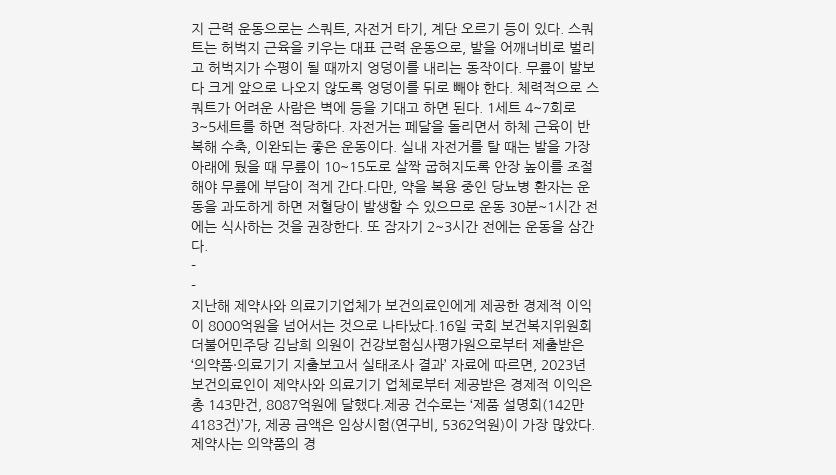지 근력 운동으로는 스쿼트, 자전거 타기, 계단 오르기 등이 있다. 스쿼트는 허벅지 근육을 키우는 대표 근력 운동으로, 발을 어깨너비로 벌리고 허벅지가 수평이 될 때까지 엉덩이를 내리는 동작이다. 무릎이 발보다 크게 앞으로 나오지 않도록 엉덩이를 뒤로 빼야 한다. 체력적으로 스쿼트가 어려운 사람은 벽에 등을 기대고 하면 된다. 1세트 4~7회로 3~5세트를 하면 적당하다. 자전거는 페달을 돌리면서 하체 근육이 반복해 수축, 이완되는 좋은 운동이다. 실내 자전거를 탈 때는 발을 가장 아래에 뒀을 때 무릎이 10~15도로 살짝 굽혀지도록 안장 높이를 조절해야 무릎에 부담이 적게 간다.다만, 약을 복용 중인 당뇨병 환자는 운동을 과도하게 하면 저혈당이 발생할 수 있으므로 운동 30분~1시간 전에는 식사하는 것을 권장한다. 또 잠자기 2~3시간 전에는 운동을 삼간다.
-
-
지난해 제약사와 의료기기업체가 보건의료인에게 제공한 경제적 이익이 8000억원을 넘어서는 것으로 나타났다.16일 국회 보건복지위원회 더불어민주당 김남희 의원이 건강보험심사평가원으로부터 제출받은 ‘의약품·의료기기 지출보고서 실태조사 결과’ 자료에 따르면, 2023년 보건의료인이 제약사와 의료기기 업체로부터 제공받은 경제적 이익은 총 143만건, 8087억원에 달했다.제공 건수로는 ‘제품 설명회(142만4183건)’가, 제공 금액은 임상시험(연구비, 5362억원)이 가장 많았다. 제약사는 의약품의 경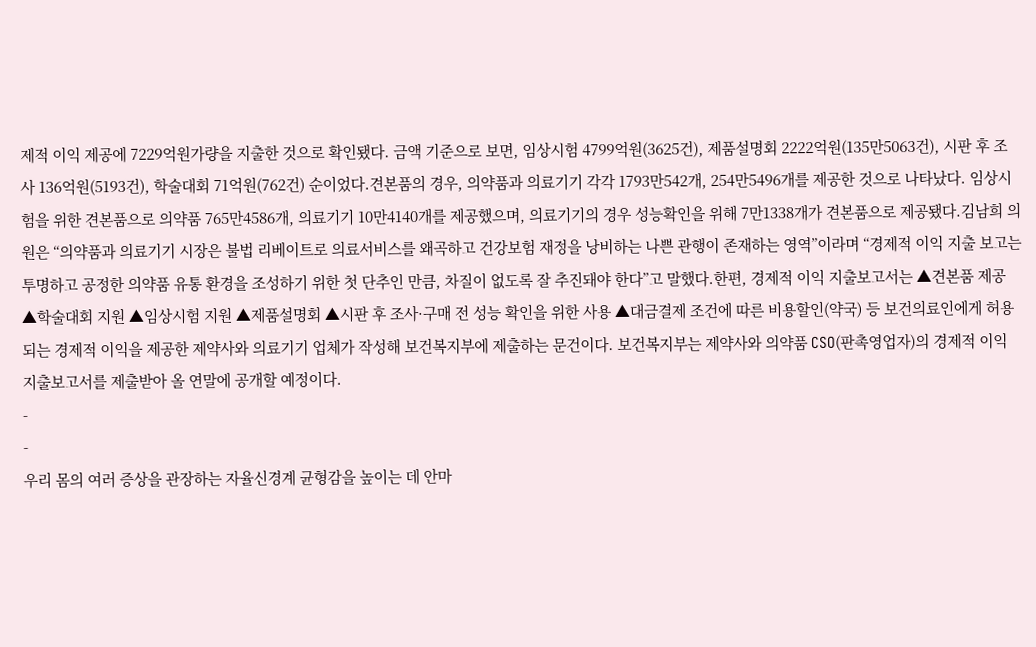제적 이익 제공에 7229억원가량을 지출한 것으로 확인됐다. 금액 기준으로 보면, 임상시험 4799억원(3625건), 제품설명회 2222억원(135만5063건), 시판 후 조사 136억원(5193건), 학술대회 71억원(762건) 순이었다.견본품의 경우, 의약품과 의료기기 각각 1793만542개, 254만5496개를 제공한 것으로 나타났다. 임상시험을 위한 견본품으로 의약품 765만4586개, 의료기기 10만4140개를 제공했으며, 의료기기의 경우 성능확인을 위해 7만1338개가 견본품으로 제공됐다.김남희 의원은 “의약품과 의료기기 시장은 불법 리베이트로 의료서비스를 왜곡하고 건강보험 재정을 낭비하는 나쁜 관행이 존재하는 영역”이라며 “경제적 이익 지출 보고는 투명하고 공정한 의약품 유통 환경을 조성하기 위한 첫 단추인 만큼, 차질이 없도록 잘 추진돼야 한다”고 말했다.한편, 경제적 이익 지출보고서는 ▲견본품 제공 ▲학술대회 지원 ▲임상시험 지원 ▲제품설명회 ▲시판 후 조사·구매 전 성능 확인을 위한 사용 ▲대금결제 조건에 따른 비용할인(약국) 등 보건의료인에게 허용되는 경제적 이익을 제공한 제약사와 의료기기 업체가 작성해 보건복지부에 제출하는 문건이다. 보건복지부는 제약사와 의약품 CSO(판촉영업자)의 경제적 이익 지출보고서를 제출받아 올 연말에 공개할 예정이다.
-
-
우리 몸의 여러 증상을 관장하는 자율신경계 균형감을 높이는 데 안마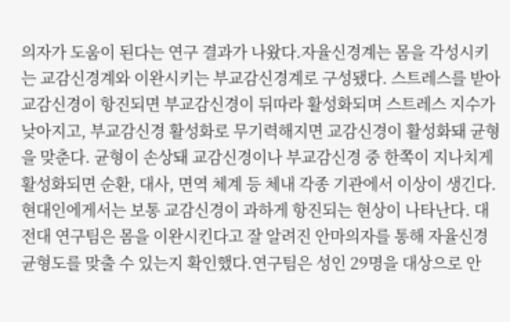의자가 도움이 된다는 연구 결과가 나왔다.자율신경계는 몸을 각성시키는 교감신경계와 이완시키는 부교감신경계로 구성됐다. 스트레스를 받아 교감신경이 항진되면 부교감신경이 뒤따라 활성화되며 스트레스 지수가 낮아지고, 부교감신경 활성화로 무기력해지면 교감신경이 활성화돼 균형을 맞춘다. 균형이 손상돼 교감신경이나 부교감신경 중 한쪽이 지나치게 활성화되면 순환, 대사, 면역 체계 등 체내 각종 기관에서 이상이 생긴다.현대인에게서는 보통 교감신경이 과하게 항진되는 현상이 나타난다. 대전대 연구팀은 몸을 이완시킨다고 잘 알려진 안마의자를 통해 자율신경균형도를 맞출 수 있는지 확인했다.연구팀은 성인 29명을 대상으로 안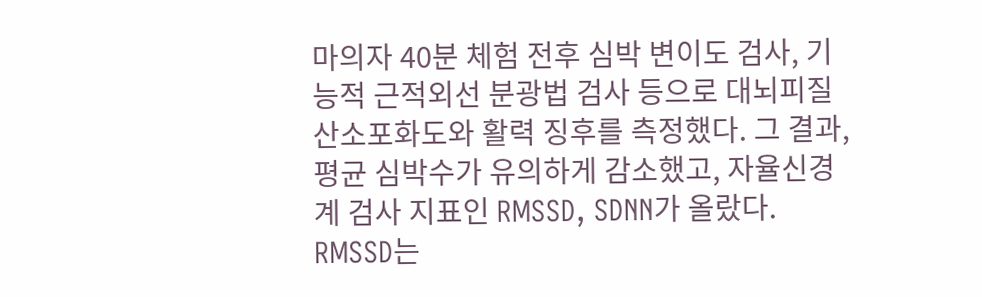마의자 40분 체험 전후 심박 변이도 검사, 기능적 근적외선 분광법 검사 등으로 대뇌피질 산소포화도와 활력 징후를 측정했다. 그 결과, 평균 심박수가 유의하게 감소했고, 자율신경계 검사 지표인 RMSSD, SDNN가 올랐다. RMSSD는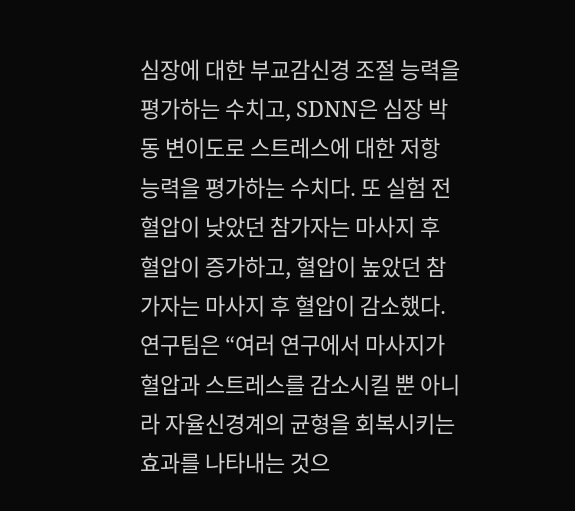심장에 대한 부교감신경 조절 능력을 평가하는 수치고, SDNN은 심장 박동 변이도로 스트레스에 대한 저항 능력을 평가하는 수치다. 또 실험 전 혈압이 낮았던 참가자는 마사지 후 혈압이 증가하고, 혈압이 높았던 참가자는 마사지 후 혈압이 감소했다.연구팀은 “여러 연구에서 마사지가 혈압과 스트레스를 감소시킬 뿐 아니라 자율신경계의 균형을 회복시키는 효과를 나타내는 것으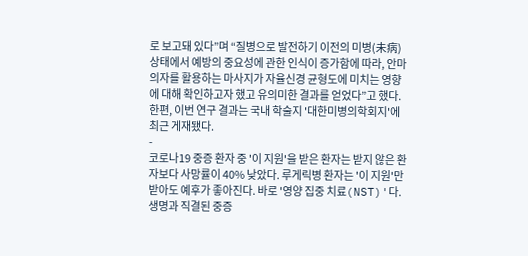로 보고돼 있다”며 “질병으로 발전하기 이전의 미병(未病) 상태에서 예방의 중요성에 관한 인식이 증가함에 따라, 안마의자를 활용하는 마사지가 자율신경 균형도에 미치는 영향에 대해 확인하고자 했고 유의미한 결과를 얻었다”고 했다.한편, 이번 연구 결과는 국내 학술지 '대한미병의학회지'에 최근 게재됐다.
-
코로나19 중증 환자 중 '이 지원'을 받은 환자는 받지 않은 환자보다 사망률이 40% 낮았다. 루게릭병 환자는 '이 지원'만 받아도 예후가 좋아진다. 바로 '영양 집중 치료(NST)'다.생명과 직결된 중증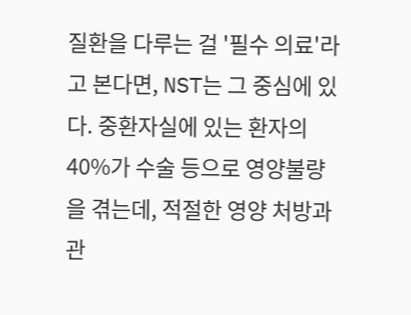질환을 다루는 걸 '필수 의료'라고 본다면, NST는 그 중심에 있다. 중환자실에 있는 환자의 40%가 수술 등으로 영양불량을 겪는데, 적절한 영양 처방과 관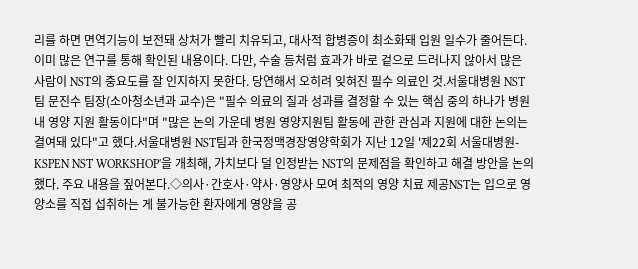리를 하면 면역기능이 보전돼 상처가 빨리 치유되고, 대사적 합병증이 최소화돼 입원 일수가 줄어든다. 이미 많은 연구를 통해 확인된 내용이다. 다만, 수술 등처럼 효과가 바로 겉으로 드러나지 않아서 많은 사람이 NST의 중요도를 잘 인지하지 못한다. 당연해서 오히려 잊혀진 필수 의료인 것.서울대병원 NST팀 문진수 팀장(소아청소년과 교수)은 "필수 의료의 질과 성과를 결정할 수 있는 핵심 중의 하나가 병원 내 영양 지원 활동이다"며 "많은 논의 가운데 병원 영양지원팀 활동에 관한 관심과 지원에 대한 논의는 결여돼 있다"고 했다.서울대병원 NST팀과 한국정맥경장영양학회가 지난 12일 '제22회 서울대병원-KSPEN NST WORKSHOP'을 개최해, 가치보다 덜 인정받는 NST의 문제점을 확인하고 해결 방안을 논의했다. 주요 내용을 짚어본다.◇의사·간호사·약사·영양사 모여 최적의 영양 치료 제공NST는 입으로 영양소를 직접 섭취하는 게 불가능한 환자에게 영양을 공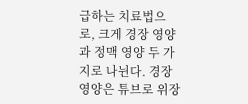급하는 치료법으로, 크게 경장 영양과 정맥 영양 두 가지로 나뉜다. 경장 영양은 튜브로 위장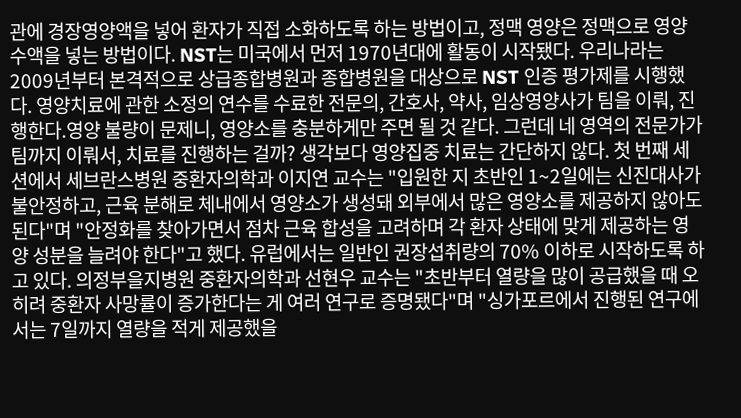관에 경장영양액을 넣어 환자가 직접 소화하도록 하는 방법이고, 정맥 영양은 정맥으로 영양 수액을 넣는 방법이다. NST는 미국에서 먼저 1970년대에 활동이 시작됐다. 우리나라는 2009년부터 본격적으로 상급종합병원과 종합병원을 대상으로 NST 인증 평가제를 시행했다. 영양치료에 관한 소정의 연수를 수료한 전문의, 간호사, 약사, 임상영양사가 팀을 이뤄, 진행한다.영양 불량이 문제니, 영양소를 충분하게만 주면 될 것 같다. 그런데 네 영역의 전문가가 팀까지 이뤄서, 치료를 진행하는 걸까? 생각보다 영양집중 치료는 간단하지 않다. 첫 번째 세션에서 세브란스병원 중환자의학과 이지연 교수는 "입원한 지 초반인 1~2일에는 신진대사가 불안정하고, 근육 분해로 체내에서 영양소가 생성돼 외부에서 많은 영양소를 제공하지 않아도 된다"며 "안정화를 찾아가면서 점차 근육 합성을 고려하며 각 환자 상태에 맞게 제공하는 영양 성분을 늘려야 한다"고 했다. 유럽에서는 일반인 권장섭취량의 70% 이하로 시작하도록 하고 있다. 의정부을지병원 중환자의학과 선현우 교수는 "초반부터 열량을 많이 공급했을 때 오히려 중환자 사망률이 증가한다는 게 여러 연구로 증명됐다"며 "싱가포르에서 진행된 연구에서는 7일까지 열량을 적게 제공했을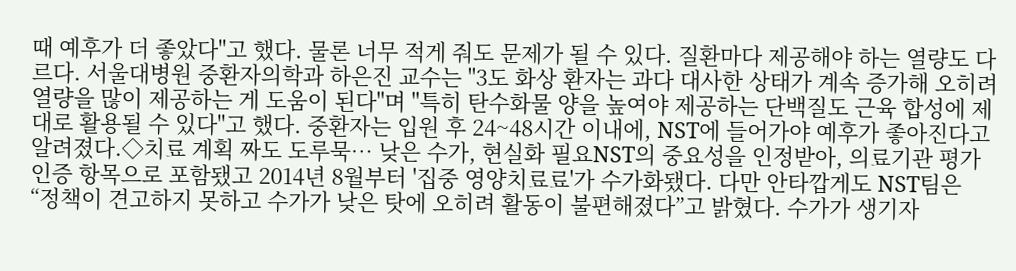때 예후가 더 좋았다"고 했다. 물론 너무 적게 줘도 문제가 될 수 있다. 질환마다 제공해야 하는 열량도 다르다. 서울대병원 중환자의학과 하은진 교수는 "3도 화상 환자는 과다 대사한 상태가 계속 증가해 오히려 열량을 많이 제공하는 게 도움이 된다"며 "특히 탄수화물 양을 높여야 제공하는 단백질도 근육 합성에 제대로 활용될 수 있다"고 했다. 중환자는 입원 후 24~48시간 이내에, NST에 들어가야 예후가 좋아진다고 알려졌다.◇치료 계획 짜도 도루묵… 낮은 수가, 현실화 필요NST의 중요성을 인정받아, 의료기관 평가 인증 항목으로 포함됐고 2014년 8월부터 '집중 영양치료료'가 수가화됐다. 다만 안타깝게도 NST팀은 “정책이 견고하지 못하고 수가가 낮은 탓에 오히려 활동이 불편해졌다”고 밝혔다. 수가가 생기자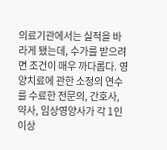의료기관에서는 실적을 바라게 됐는데, 수가를 받으려면 조건이 매우 까다롭다. 영양치료에 관한 소정의 연수를 수료한 전문의, 간호사, 약사, 임상영양사가 각 1인 이상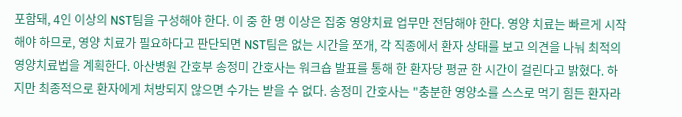포함돼, 4인 이상의 NST팀을 구성해야 한다. 이 중 한 명 이상은 집중 영양치료 업무만 전담해야 한다. 영양 치료는 빠르게 시작해야 하므로, 영양 치료가 필요하다고 판단되면 NST팀은 없는 시간을 쪼개, 각 직종에서 환자 상태를 보고 의견을 나눠 최적의 영양치료법을 계획한다. 아산병원 간호부 송정미 간호사는 워크숍 발표를 통해 한 환자당 평균 한 시간이 걸린다고 밝혔다. 하지만 최종적으로 환자에게 처방되지 않으면 수가는 받을 수 없다. 송정미 간호사는 "충분한 영양소를 스스로 먹기 힘든 환자라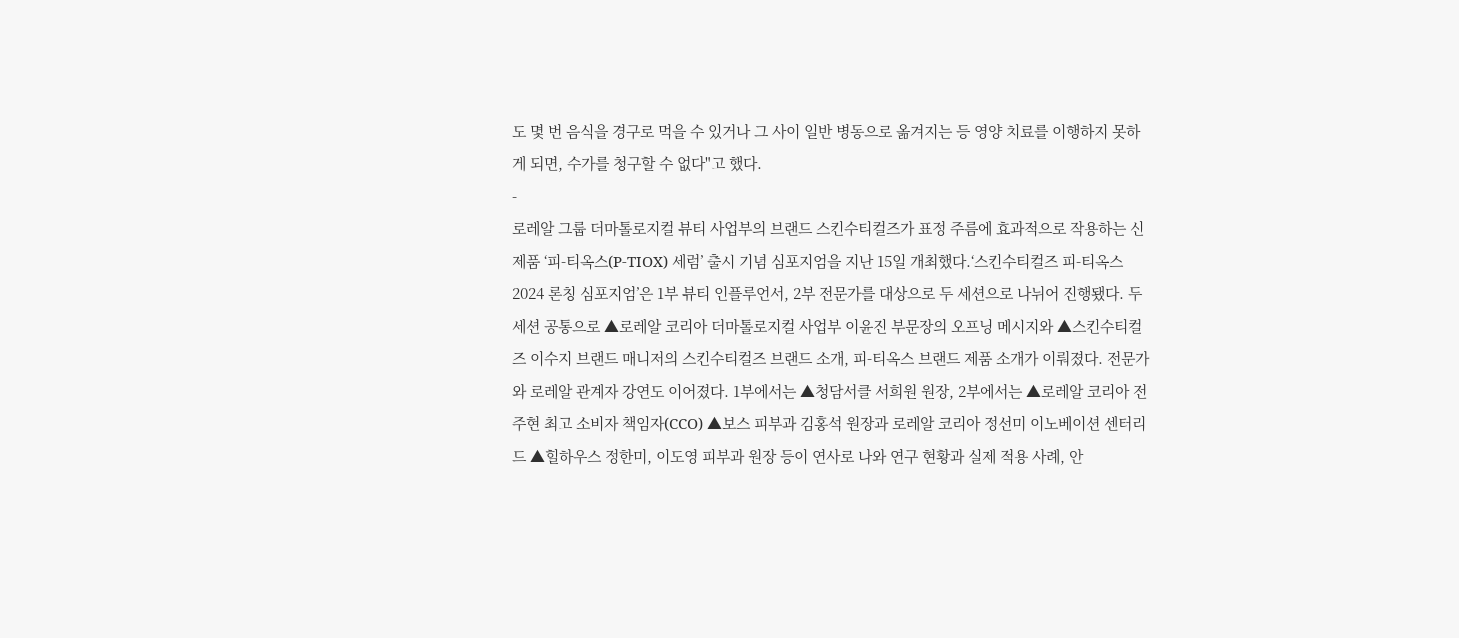도 몇 번 음식을 경구로 먹을 수 있거나 그 사이 일반 병동으로 옮겨지는 등 영양 치료를 이행하지 못하게 되면, 수가를 청구할 수 없다"고 했다.
-
로레알 그룹 더마톨로지컬 뷰티 사업부의 브랜드 스킨수티컬즈가 표정 주름에 효과적으로 작용하는 신제품 ‘피-티옥스(P-TIOX) 세럼’ 출시 기념 심포지엄을 지난 15일 개최했다.‘스킨수티컬즈 피-티옥스 2024 론칭 심포지엄’은 1부 뷰티 인플루언서, 2부 전문가를 대상으로 두 세션으로 나뉘어 진행됐다. 두 세션 공통으로 ▲로레알 코리아 더마톨로지컬 사업부 이윤진 부문장의 오프닝 메시지와 ▲스킨수티컬즈 이수지 브랜드 매니저의 스킨수티컬즈 브랜드 소개, 피-티옥스 브랜드 제품 소개가 이뤄졌다. 전문가와 로레알 관계자 강연도 이어졌다. 1부에서는 ▲청담서클 서희원 원장, 2부에서는 ▲로레알 코리아 전주현 최고 소비자 책임자(CCO) ▲보스 피부과 김홍석 원장과 로레알 코리아 정선미 이노베이션 센터리드 ▲힐하우스 정한미, 이도영 피부과 원장 등이 연사로 나와 연구 현황과 실제 적용 사례, 안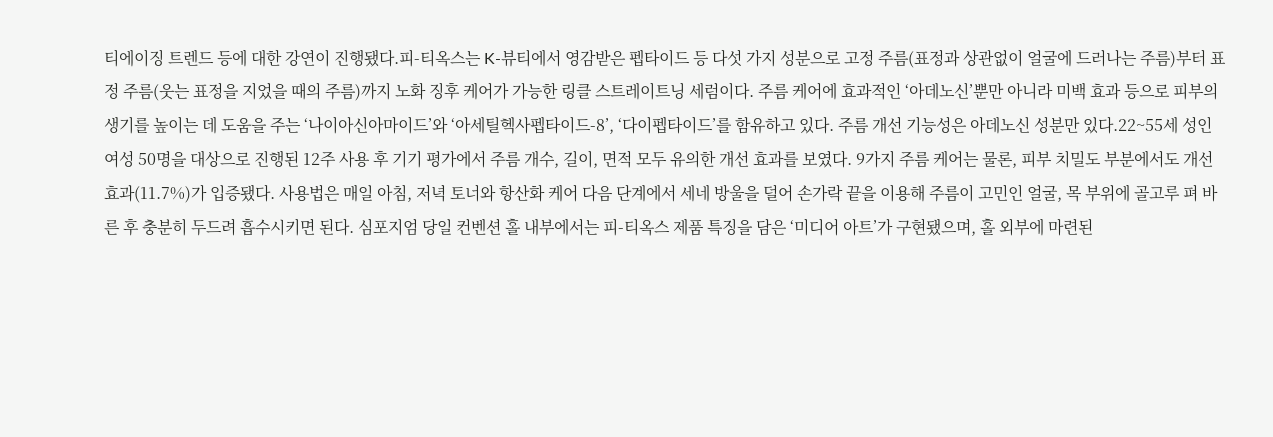티에이징 트렌드 등에 대한 강연이 진행됐다.피-티옥스는 K-뷰티에서 영감받은 펩타이드 등 다섯 가지 성분으로 고정 주름(표정과 상관없이 얼굴에 드러나는 주름)부터 표정 주름(웃는 표정을 지었을 때의 주름)까지 노화 징후 케어가 가능한 링클 스트레이트닝 세럼이다. 주름 케어에 효과적인 ‘아데노신’뿐만 아니라 미백 효과 등으로 피부의 생기를 높이는 데 도움을 주는 ‘나이아신아마이드’와 ‘아세틸헥사펩타이드-8’, ‘다이펩타이드’를 함유하고 있다. 주름 개선 기능성은 아데노신 성분만 있다.22~55세 성인 여성 50명을 대상으로 진행된 12주 사용 후 기기 평가에서 주름 개수, 길이, 면적 모두 유의한 개선 효과를 보였다. 9가지 주름 케어는 물론, 피부 치밀도 부분에서도 개선 효과(11.7%)가 입증됐다. 사용법은 매일 아침, 저녁 토너와 항산화 케어 다음 단계에서 세네 방울을 덜어 손가락 끝을 이용해 주름이 고민인 얼굴, 목 부위에 골고루 펴 바른 후 충분히 두드려 흡수시키면 된다. 심포지엄 당일 컨벤션 홀 내부에서는 피-티옥스 제품 특징을 담은 ‘미디어 아트’가 구현됐으며, 홀 외부에 마련된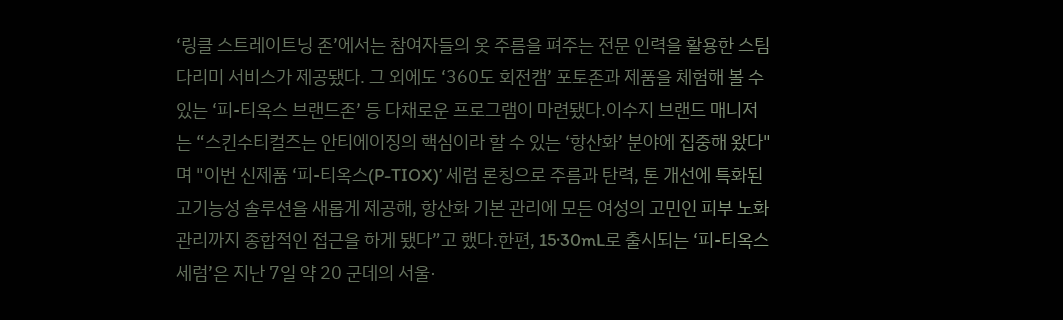‘링클 스트레이트닝 존’에서는 참여자들의 옷 주름을 펴주는 전문 인력을 활용한 스팀 다리미 서비스가 제공됐다. 그 외에도 ‘360도 회전캠’ 포토존과 제품을 체험해 볼 수 있는 ‘피-티옥스 브랜드존’ 등 다채로운 프로그램이 마련됐다.이수지 브랜드 매니저는 “스킨수티컬즈는 안티에이징의 핵심이라 할 수 있는 ‘항산화’ 분야에 집중해 왔다"며 "이번 신제품 ‘피-티옥스(P-TIOX)’ 세럼 론칭으로 주름과 탄력, 톤 개선에 특화된 고기능성 솔루션을 새롭게 제공해, 항산화 기본 관리에 모든 여성의 고민인 피부 노화 관리까지 종합적인 접근을 하게 됐다”고 했다.한편, 15·30mL로 출시되는 ‘피-티옥스 세럼’은 지난 7일 약 20 군데의 서울·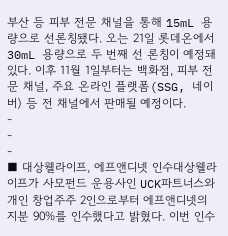부산 등 피부 전문 채널을 통해 15mL 용량으로 선론칭됐다. 오는 21일 롯데온에서 30mL 용량으로 두 번째 선 론칭이 예정돼 있다. 이후 11월 1일부터는 백화점, 피부 전문 채널, 주요 온라인 플랫폼(SSG, 네이버) 등 전 채널에서 판매될 예정이다.
-
-
-
■ 대상웰라이프, 에프앤디넷 인수대상웰라이프가 사모펀드 운용사인 UCK파트너스와 개인 창업주주 2인으로부터 에프앤디넷의 지분 90%를 인수했다고 밝혔다. 이번 인수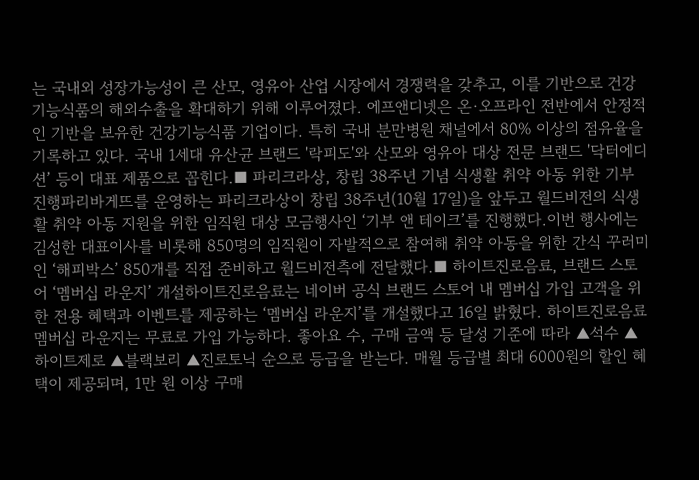는 국내외 성장가능성이 큰 산모, 영유아 산업 시장에서 경쟁력을 갖추고, 이를 기반으로 건강기능식품의 해외수출을 확대하기 위해 이루어졌다. 에프앤디넷은 온·오프라인 전반에서 안정적인 기반을 보유한 건강기능식품 기업이다. 특히 국내 분만병원 채널에서 80% 이상의 점유율을 기록하고 있다. 국내 1세대 유산균 브랜드 '락피도'와 산모와 영유아 대상 전문 브랜드 '닥터에디션’ 등이 대표 제품으로 꼽힌다.■ 파리크라상, 창립 38주년 기념 식생활 취약 아동 위한 기부 진행파리바게뜨를 운영하는 파리크라상이 창립 38주년(10월 17일)을 앞두고 월드비전의 식생활 취약 아동 지원을 위한 임직원 대상 모금행사인 ‘기부 앤 테이크’를 진행했다.이번 행사에는 김성한 대표이사를 비롯해 850명의 임직원이 자발적으로 참여해 취약 아동을 위한 간식 꾸러미인 ‘해피박스’ 850개를 직접 준비하고 월드비전측에 전달했다.■ 하이트진로음료, 브랜드 스토어 ‘멤버십 라운지’ 개설하이트진로음료는 네이버 공식 브랜드 스토어 내 멤버십 가입 고객을 위한 전용 혜택과 이벤트를 제공하는 ‘멤버십 라운지’를 개설했다고 16일 밝혔다. 하이트진로음료 멤버십 라운지는 무료로 가입 가능하다. 좋아요 수, 구매 금액 등 달성 기준에 따라 ▲석수 ▲하이트제로 ▲블랙보리 ▲진로토닉 순으로 등급을 받는다. 매월 등급별 최대 6000원의 할인 혜택이 제공되며, 1만 원 이상 구매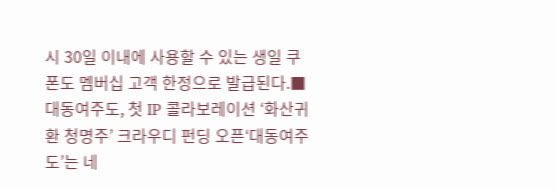시 30일 이내에 사용할 수 있는 생일 쿠폰도 멤버십 고객 한정으로 발급된다.■ 대동여주도, 첫 IP 콜라보레이션 ‘화산귀환 청명주’ 크라우디 펀딩 오픈‘대동여주도’는 네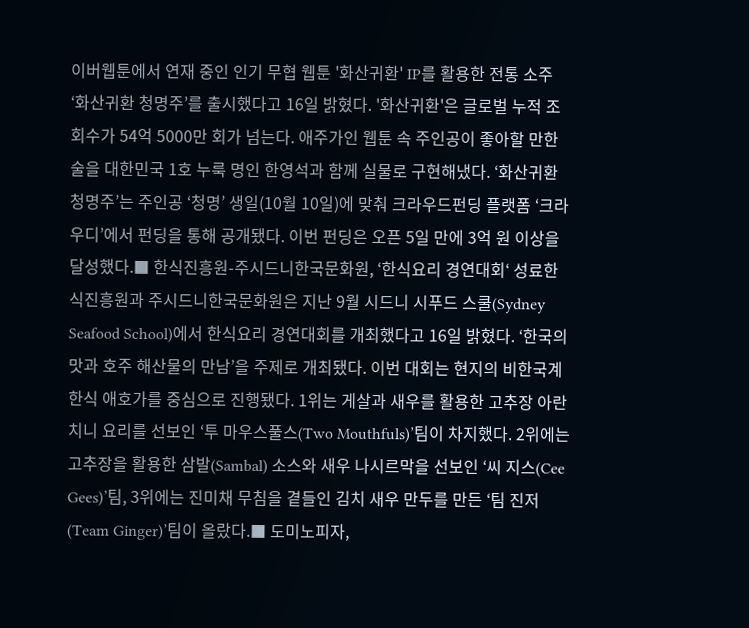이버웹툰에서 연재 중인 인기 무협 웹툰 '화산귀환' IP를 활용한 전통 소주 ‘화산귀환 청명주’를 출시했다고 16일 밝혔다. '화산귀환'은 글로벌 누적 조회수가 54억 5000만 회가 넘는다. 애주가인 웹툰 속 주인공이 좋아할 만한 술을 대한민국 1호 누룩 명인 한영석과 함께 실물로 구현해냈다. ‘화산귀환 청명주’는 주인공 ‘청명’ 생일(10월 10일)에 맞춰 크라우드펀딩 플랫폼 ‘크라우디’에서 펀딩을 통해 공개됐다. 이번 펀딩은 오픈 5일 만에 3억 원 이상을 달성했다.■ 한식진흥원-주시드니한국문화원, ‘한식요리 경연대회‘ 성료한식진흥원과 주시드니한국문화원은 지난 9월 시드니 시푸드 스쿨(Sydney Seafood School)에서 한식요리 경연대회를 개최했다고 16일 밝혔다. ‘한국의 맛과 호주 해산물의 만남’을 주제로 개최됐다. 이번 대회는 현지의 비한국계 한식 애호가를 중심으로 진행됐다. 1위는 게살과 새우를 활용한 고추장 아란치니 요리를 선보인 ‘투 마우스풀스(Two Mouthfuls)’팀이 차지했다. 2위에는 고추장을 활용한 삼발(Sambal) 소스와 새우 나시르막을 선보인 ‘씨 지스(Cee Gees)’팀, 3위에는 진미채 무침을 곁들인 김치 새우 만두를 만든 ‘팀 진저(Team Ginger)’팀이 올랐다.■ 도미노피자,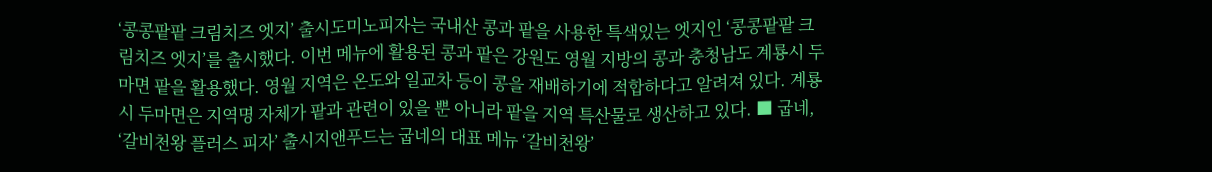‘콩콩팥팥 크림치즈 엣지’ 출시도미노피자는 국내산 콩과 팥을 사용한 특색있는 엣지인 ‘콩콩팥팥 크림치즈 엣지’를 출시했다. 이번 메뉴에 활용된 콩과 팥은 강원도 영월 지방의 콩과 충청남도 계룡시 두마면 팥을 활용했다. 영월 지역은 온도와 일교차 등이 콩을 재배하기에 적합하다고 알려져 있다. 계룡시 두마면은 지역명 자체가 팥과 관련이 있을 뿐 아니라 팥을 지역 특산물로 생산하고 있다. ■ 굽네, ‘갈비천왕 플러스 피자’ 출시지앤푸드는 굽네의 대표 메뉴 ‘갈비천왕’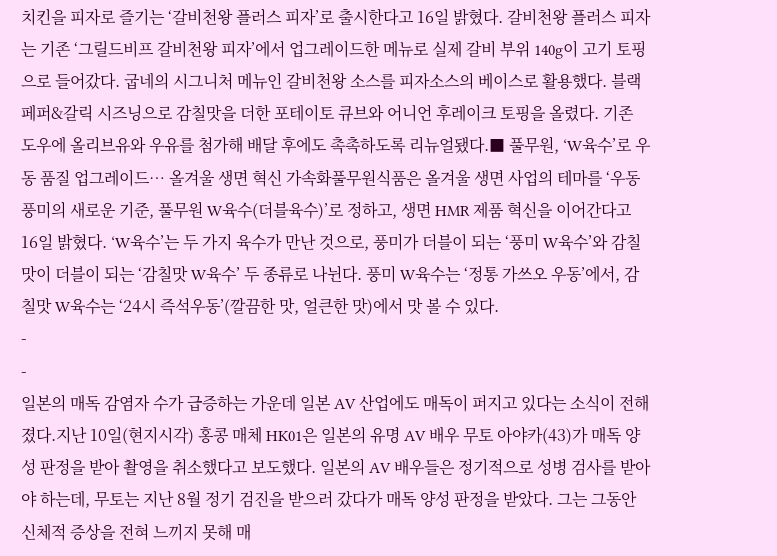치킨을 피자로 즐기는 ‘갈비천왕 플러스 피자’로 출시한다고 16일 밝혔다. 갈비천왕 플러스 피자는 기존 ‘그릴드비프 갈비천왕 피자’에서 업그레이드한 메뉴로 실제 갈비 부위 140g이 고기 토핑으로 들어갔다. 굽네의 시그니처 메뉴인 갈비천왕 소스를 피자소스의 베이스로 활용했다. 블랙페퍼&갈릭 시즈닝으로 감칠맛을 더한 포테이토 큐브와 어니언 후레이크 토핑을 올렸다. 기존 도우에 올리브유와 우유를 첨가해 배달 후에도 촉촉하도록 리뉴얼됐다.■ 풀무원, ‘W육수’로 우동 품질 업그레이드… 올겨울 생면 혁신 가속화풀무원식품은 올겨울 생면 사업의 테마를 ‘우동 풍미의 새로운 기준, 풀무원 W육수(더블육수)’로 정하고, 생면 HMR 제품 혁신을 이어간다고 16일 밝혔다. ‘W육수’는 두 가지 육수가 만난 것으로, 풍미가 더블이 되는 ‘풍미 W육수’와 감칠맛이 더블이 되는 ‘감칠맛 W육수’ 두 종류로 나뉜다. 풍미 W육수는 ‘정통 가쓰오 우동’에서, 감칠맛 W육수는 ‘24시 즉석우동’(깔끔한 맛, 얼큰한 맛)에서 맛 볼 수 있다.
-
-
일본의 매독 감염자 수가 급증하는 가운데 일본 AV 산업에도 매독이 퍼지고 있다는 소식이 전해졌다.지난 10일(현지시각) 홍콩 매체 HK01은 일본의 유명 AV 배우 무토 아야카(43)가 매독 양성 판정을 받아 촬영을 취소했다고 보도했다. 일본의 AV 배우들은 정기적으로 성병 검사를 받아야 하는데, 무토는 지난 8월 정기 검진을 받으러 갔다가 매독 양성 판정을 받았다. 그는 그동안 신체적 증상을 전혀 느끼지 못해 매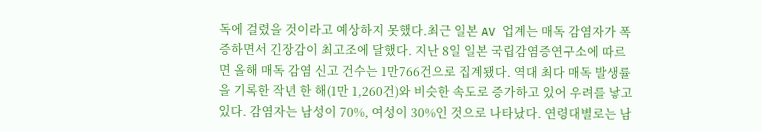독에 걸렸을 것이라고 예상하지 못했다.최근 일본 AV 업계는 매독 감염자가 폭증하면서 긴장감이 최고조에 달했다. 지난 8일 일본 국립감염증연구소에 따르면 올해 매독 감염 신고 건수는 1만766건으로 집계됐다. 역대 최다 매독 발생률을 기록한 작년 한 해(1만 1,260건)와 비슷한 속도로 증가하고 있어 우려를 낳고 있다. 감염자는 남성이 70%, 여성이 30%인 것으로 나타났다. 연령대별로는 남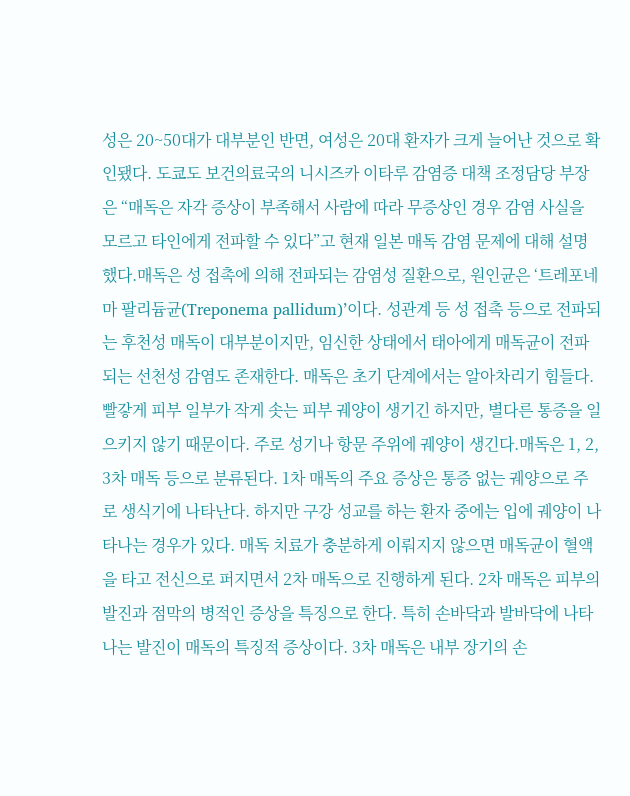성은 20~50대가 대부분인 반면, 여성은 20대 환자가 크게 늘어난 것으로 확인됐다. 도쿄도 보건의료국의 니시즈카 이타루 감염증 대책 조정담당 부장은 “매독은 자각 증상이 부족해서 사람에 따라 무증상인 경우 감염 사실을 모르고 타인에게 전파할 수 있다”고 현재 일본 매독 감염 문제에 대해 설명했다.매독은 성 접촉에 의해 전파되는 감염성 질환으로, 원인균은 ‘트레포네마 팔리듐균(Treponema pallidum)’이다. 성관계 등 성 접촉 등으로 전파되는 후천성 매독이 대부분이지만, 임신한 상태에서 태아에게 매독균이 전파되는 선천성 감염도 존재한다. 매독은 초기 단계에서는 알아차리기 힘들다. 빨갛게 피부 일부가 작게 솟는 피부 궤양이 생기긴 하지만, 별다른 통증을 일으키지 않기 때문이다. 주로 성기나 항문 주위에 궤양이 생긴다.매독은 1, 2, 3차 매독 등으로 분류된다. 1차 매독의 주요 증상은 통증 없는 궤양으로 주로 생식기에 나타난다. 하지만 구강 성교를 하는 환자 중에는 입에 궤양이 나타나는 경우가 있다. 매독 치료가 충분하게 이뤄지지 않으면 매독균이 혈액을 타고 전신으로 퍼지면서 2차 매독으로 진행하게 된다. 2차 매독은 피부의 발진과 점막의 병적인 증상을 특징으로 한다. 특히 손바닥과 발바닥에 나타나는 발진이 매독의 특징적 증상이다. 3차 매독은 내부 장기의 손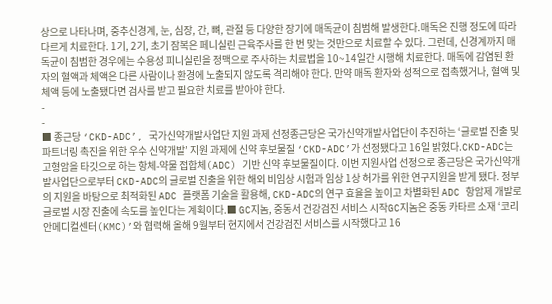상으로 나타나며, 중추신경계, 눈, 심장, 간, 뼈, 관절 등 다양한 장기에 매독균이 침범해 발생한다.매독은 진행 정도에 따라 다르게 치료한다. 1기, 2기, 초기 잠복은 페니실린 근육주사를 한 번 맞는 것만으로 치료할 수 있다. 그런데, 신경계까지 매독균이 침범한 경우에는 수용성 피니실린을 정맥으로 주사하는 치료법을 10~14일간 시행해 치료한다. 매독에 감염된 환자의 혈액과 체액은 다른 사람이나 환경에 노출되지 않도록 격리해야 한다. 만약 매독 환자와 성적으로 접촉했거나, 혈액 및 체액 등에 노출됐다면 검사를 받고 필요한 치료를 받아야 한다.
-
-
■ 종근당 ‘CKD-ADC’, 국가신약개발사업단 지원 과제 선정종근당은 국가신약개발사업단이 추진하는 ‘글로벌 진출 및 파트너링 촉진을 위한 우수 신약개발’ 지원 과제에 신약 후보물질 ‘CKD-ADC’가 선정됐다고 16일 밝혔다.CKD-ADC는 고형암을 타깃으로 하는 항체-약물 접합체(ADC) 기반 신약 후보물질이다. 이번 지원사업 선정으로 종근당은 국가신약개발사업단으로부터 CKD-ADC의 글로벌 진출을 위한 해외 비임상 시험과 임상 1상 허가를 위한 연구지원을 받게 됐다. 정부의 지원을 바탕으로 최적화된 ADC 플랫폼 기술을 활용해, CKD-ADC의 연구 효율을 높이고 차별화된 ADC 항암제 개발로 글로벌 시장 진출에 속도를 높인다는 계획이다.■ GC지놈, 중동서 건강검진 서비스 시작GC지놈은 중동 카타르 소재 ‘코리안메디컬센터(KMC)’와 협력해 올해 9월부터 현지에서 건강검진 서비스를 시작했다고 16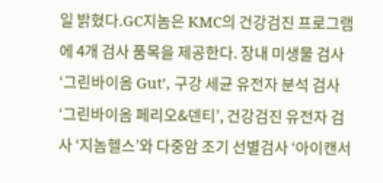일 밝혔다.GC지놈은 KMC의 건강검진 프로그램에 4개 검사 품목을 제공한다. 장내 미생물 검사 ‘그린바이옴 Gut’, 구강 세균 유전자 분석 검사 ‘그린바이옴 페리오&덴티’, 건강검진 유전자 검사 ‘지놈헬스’와 다중암 조기 선별검사 ‘아이캔서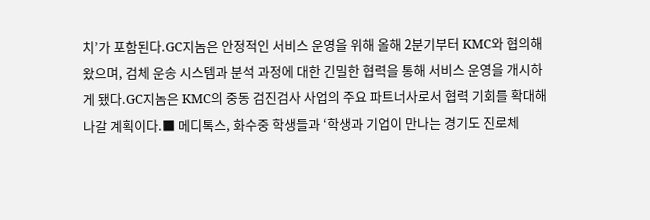치’가 포함된다.GC지놈은 안정적인 서비스 운영을 위해 올해 2분기부터 KMC와 협의해왔으며, 검체 운송 시스템과 분석 과정에 대한 긴밀한 협력을 통해 서비스 운영을 개시하게 됐다.GC지놈은 KMC의 중동 검진검사 사업의 주요 파트너사로서 협력 기회를 확대해나갈 계획이다.■ 메디톡스, 화수중 학생들과 ‘학생과 기업이 만나는 경기도 진로체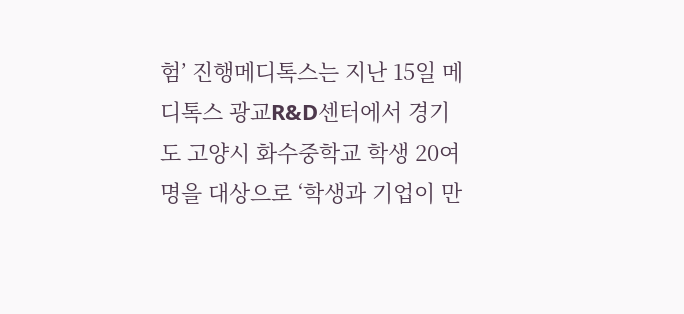험’ 진행메디톡스는 지난 15일 메디톡스 광교R&D센터에서 경기도 고양시 화수중학교 학생 20여명을 대상으로 ‘학생과 기업이 만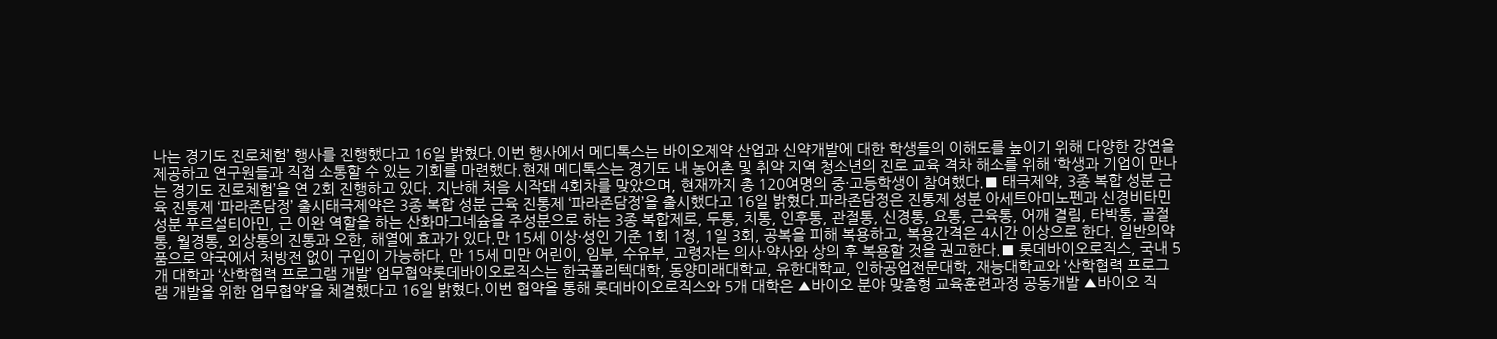나는 경기도 진로체험’ 행사를 진행했다고 16일 밝혔다.이번 행사에서 메디톡스는 바이오제약 산업과 신약개발에 대한 학생들의 이해도를 높이기 위해 다양한 강연을 제공하고 연구원들과 직접 소통할 수 있는 기회를 마련했다.현재 메디톡스는 경기도 내 농어촌 및 취약 지역 청소년의 진로 교육 격차 해소를 위해 ‘학생과 기업이 만나는 경기도 진로체험’을 연 2회 진행하고 있다. 지난해 처음 시작돼 4회차를 맞았으며, 현재까지 총 120여명의 중·고등학생이 참여했다.■ 태극제약, 3종 복합 성분 근육 진통제 ‘파라존담정’ 출시태극제약은 3종 복합 성분 근육 진통제 ‘파라존담정’을 출시했다고 16일 밝혔다.파라존담정은 진통제 성분 아세트아미노펜과 신경비타민 성분 푸르설티아민, 근 이완 역할을 하는 산화마그네슘을 주성분으로 하는 3종 복합제로, 두통, 치통, 인후통, 관절통, 신경통, 요통, 근육통, 어깨 결림, 타박통, 골절통, 월경통, 외상통의 진통과 오한, 해열에 효과가 있다.만 15세 이상·성인 기준 1회 1정, 1일 3회, 공복을 피해 복용하고, 복용간격은 4시간 이상으로 한다. 일반의약품으로 약국에서 처방전 없이 구입이 가능하다. 만 15세 미만 어린이, 임부, 수유부, 고령자는 의사·약사와 상의 후 복용할 것을 권고한다.■ 롯데바이오로직스, 국내 5개 대학과 ‘산학협력 프로그램 개발’ 업무협약롯데바이오로직스는 한국폴리텍대학, 동양미래대학교, 유한대학교, 인하공업전문대학, 재능대학교와 ‘산학협력 프로그램 개발을 위한 업무협약’을 체결했다고 16일 밝혔다.이번 협약을 통해 롯데바이오로직스와 5개 대학은 ▲바이오 분야 맞춤형 교육훈련과정 공동개발 ▲바이오 직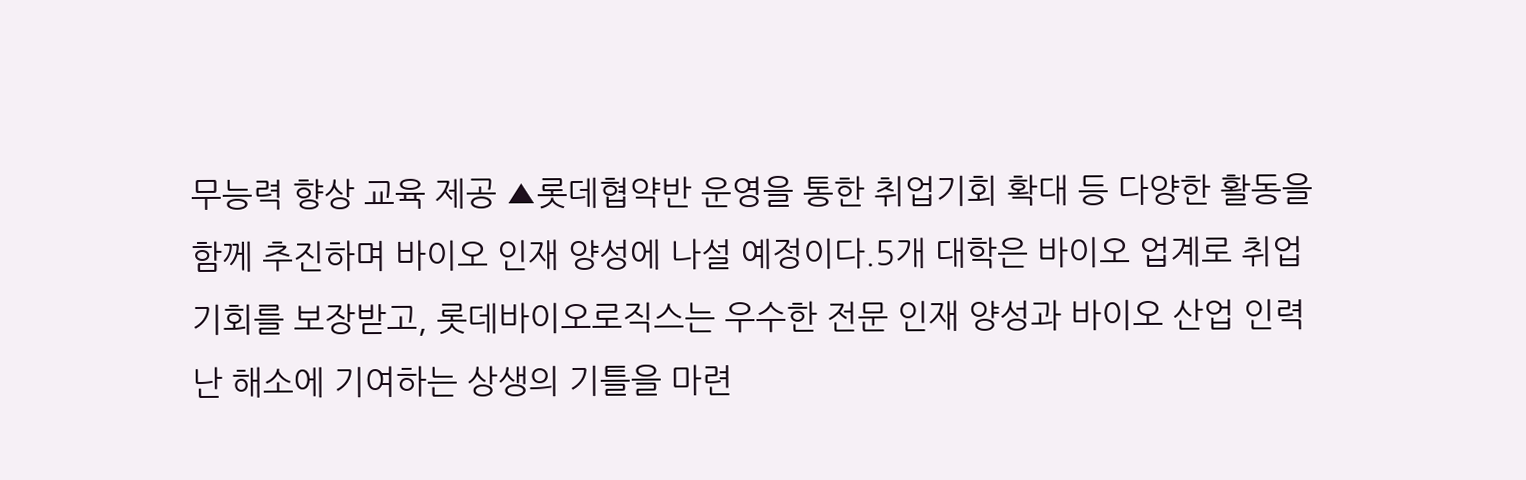무능력 향상 교육 제공 ▲롯데협약반 운영을 통한 취업기회 확대 등 다양한 활동을 함께 추진하며 바이오 인재 양성에 나설 예정이다.5개 대학은 바이오 업계로 취업 기회를 보장받고, 롯데바이오로직스는 우수한 전문 인재 양성과 바이오 산업 인력난 해소에 기여하는 상생의 기틀을 마련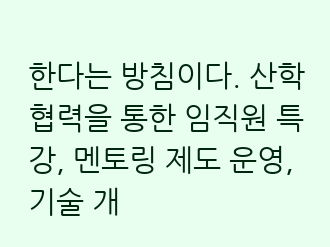한다는 방침이다. 산학협력을 통한 임직원 특강, 멘토링 제도 운영, 기술 개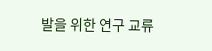발을 위한 연구 교류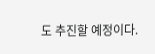도 추진할 예정이다.